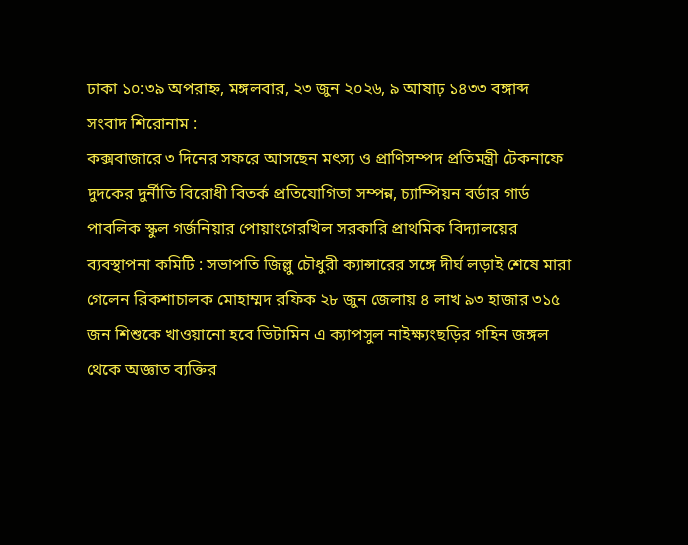ঢাকা ১০:৩৯ অপরাহ্ন, মঙ্গলবার, ২৩ জুন ২০২৬, ৯ আষাঢ় ১৪৩৩ বঙ্গাব্দ
সংবাদ শিরোনাম :
কক্সবাজারে ৩ দিনের সফরে আসছেন মৎস্য ও প্রাণিসম্পদ প্রতিমন্ত্রী টেকনাফে দুদকের দুর্নীতি বিরোধী বিতর্ক প্রতিযোগিতা সম্পন্ন, চ্যাম্পিয়ন বর্ডার গার্ড পাবলিক স্কুল গর্জনিয়ার পোয়াংগেরখিল সরকারি প্রাথমিক বিদ্যালয়ের ব্যবস্থাপনা কমিটি : সভাপতি জিল্লু চৌধুরী ক্যান্সারের সঙ্গে দীর্ঘ লড়াই শেষে মারা গেলেন রিকশাচালক মোহাম্মদ রফিক ২৮ জুন জেলায় ৪ লাখ ৯৩ হাজার ৩১৫ জন শিশুকে খাওয়ানো হবে ভিটামিন এ ক্যাপসুল নাইক্ষ্যংছড়ির গহিন জঙ্গল থেকে অজ্ঞাত ব্যক্তির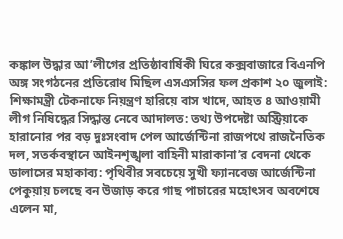কঙ্কাল উদ্ধার আ’লীগের প্রতিষ্ঠাবার্ষিকী ঘিরে কক্সবাজারে বিএনপি অঙ্গ সংগঠনের প্রতিরোধ মিছিল এসএসসির ফল প্রকাশ ২০ জুলাই: শিক্ষামন্ত্রী টেকনাফে নিয়ন্ত্রণ হারিয়ে বাস খাদে, আহত ৪ আওয়ামী লীগ নিষিদ্ধের সিদ্ধান্ত নেবে আদালত: তথ্য উপদেষ্টা অস্ট্রিয়াকে হারানোর পর বড় দুঃসংবাদ পেল আর্জেন্টিনা রাজপথে রাজনৈতিক দল, সতর্কবস্থানে আইনশৃঙ্খলা বাহিনী মারাকানা’র বেদনা থেকে ডালাসের মহাকাব্য: পৃথিবীর সবচেয়ে সুখী ফ্যানবেজ আর্জেন্টিনা পেকুয়ায় চলছে বন উজাড় করে গাছ পাচারের মহোৎসব অবশেষে এলেন মা,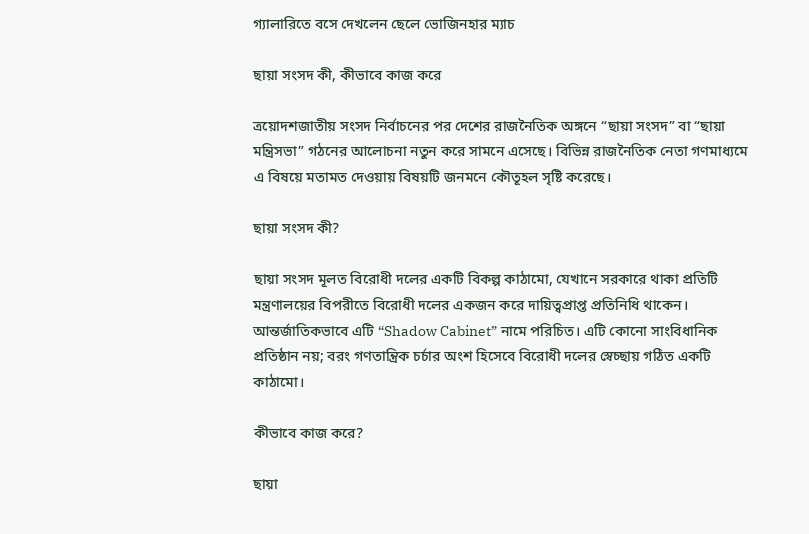গ্যালারিতে বসে দেখলেন ছেলে ভোজিনহার ম্যাচ

ছায়া সংসদ কী, কীভাবে কাজ করে

ত্রয়োদশজাতীয় সংসদ নির্বাচনের পর দেশের রাজনৈতিক অঙ্গনে “ছায়া সংসদ” বা “ছায়া মন্ত্রিসভা” গঠনের আলোচনা নতুন করে সামনে এসেছে। বিভিন্ন রাজনৈতিক নেতা গণমাধ্যমে এ বিষয়ে মতামত দেওয়ায় বিষয়টি জনমনে কৌতূহল সৃষ্টি করেছে।

ছায়া সংসদ কী?

ছায়া সংসদ মূলত বিরোধী দলের একটি বিকল্প কাঠামো, যেখানে সরকারে থাকা প্রতিটি মন্ত্রণালয়ের বিপরীতে বিরোধী দলের একজন করে দায়িত্বপ্রাপ্ত প্রতিনিধি থাকেন। আন্তর্জাতিকভাবে এটি “Shadow Cabinet” নামে পরিচিত। এটি কোনো সাংবিধানিক প্রতিষ্ঠান নয়; বরং গণতান্ত্রিক চর্চার অংশ হিসেবে বিরোধী দলের স্বেচ্ছায় গঠিত একটি কাঠামো।

কীভাবে কাজ করে?

ছায়া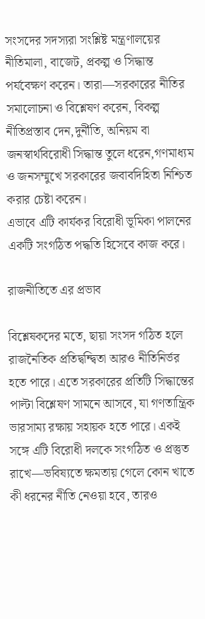সংসদের সদস্যরা সংশ্লিষ্ট মন্ত্রণালয়ের নীতিমালা, বাজেট, প্রকল্প ও সিদ্ধান্ত পর্যবেক্ষণ করেন। তারা—সরকারের নীতির সমালোচনা ও বিশ্লেষণ করেন, বিকল্প নীতিপ্রস্তাব দেন,দুর্নীতি, অনিয়ম বা জনস্বার্থবিরোধী সিদ্ধান্ত তুলে ধরেন,গণমাধ্যম ও জনসম্মুখে সরকারের জবাবদিহিতা নিশ্চিত করার চেষ্টা করেন।
এভাবে এটি কার্যকর বিরোধী ভূমিকা পালনের একটি সংগঠিত পদ্ধতি হিসেবে কাজ করে।

রাজনীতিতে এর প্রভাব

বিশ্লেষকদের মতে, ছায়া সংসদ গঠিত হলে রাজনৈতিক প্রতিদ্বন্দ্বিতা আরও নীতিনির্ভর হতে পারে। এতে সরকারের প্রতিটি সিদ্ধান্তের পাল্টা বিশ্লেষণ সামনে আসবে, যা গণতান্ত্রিক ভারসাম্য রক্ষায় সহায়ক হতে পারে। একই সঙ্গে এটি বিরোধী দলকে সংগঠিত ও প্রস্তুত রাখে—ভবিষ্যতে ক্ষমতায় গেলে কোন খাতে কী ধরনের নীতি নেওয়া হবে, তারও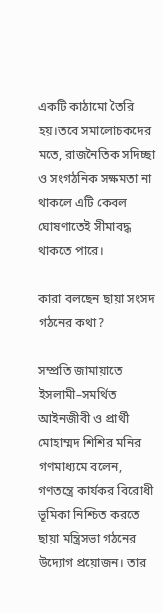একটি কাঠামো তৈরি হয়।তবে সমালোচকদের মতে, রাজনৈতিক সদিচ্ছা ও সংগঠনিক সক্ষমতা না থাকলে এটি কেবল ঘোষণাতেই সীমাবদ্ধ থাকতে পারে।

কারা বলছেন ছায়া সংসদ গঠনের কথা?

সম্প্রতি জামায়াতে ইসলামী–সমর্থিত আইনজীবী ও প্রার্থী মোহাম্মদ শিশির মনির গণমাধ্যমে বলেন, গণতন্ত্রে কার্যকর বিরোধী ভূমিকা নিশ্চিত করতে ছায়া মন্ত্রিসভা গঠনের উদ্যোগ প্রয়োজন। তার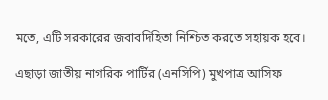মতে, এটি সরকারের জবাবদিহিতা নিশ্চিত করতে সহায়ক হবে।

এছাড়া জাতীয় নাগরিক পার্টির (এনসিপি) মুখপাত্র আসিফ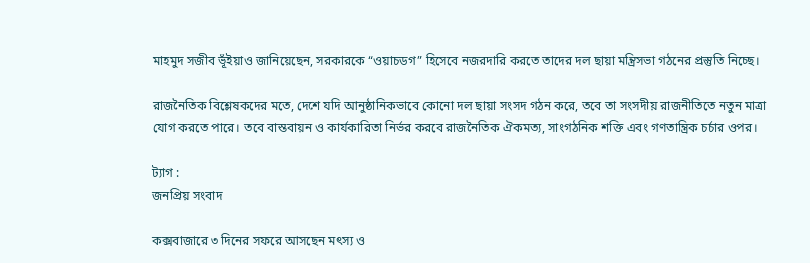মাহমুদ সজীব ভূঁইয়াও জানিয়েছেন, সরকারকে “ওয়াচডগ” হিসেবে নজরদারি করতে তাদের দল ছায়া মন্ত্রিসভা গঠনের প্রস্তুতি নিচ্ছে।

রাজনৈতিক বিশ্লেষকদের মতে, দেশে যদি আনুষ্ঠানিকভাবে কোনো দল ছায়া সংসদ গঠন করে, তবে তা সংসদীয় রাজনীতিতে নতুন মাত্রা যোগ করতে পারে। তবে বাস্তবায়ন ও কার্যকারিতা নির্ভর করবে রাজনৈতিক ঐকমত্য, সাংগঠনিক শক্তি এবং গণতান্ত্রিক চর্চার ওপর।

ট্যাগ :
জনপ্রিয় সংবাদ

কক্সবাজারে ৩ দিনের সফরে আসছেন মৎস্য ও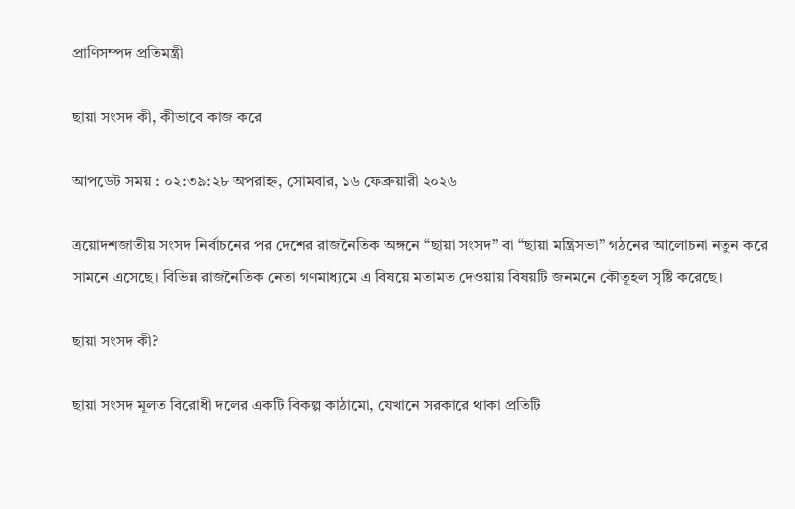প্রাণিসম্পদ প্রতিমন্ত্রী

ছায়া সংসদ কী, কীভাবে কাজ করে

আপডেট সময় : ০২:৩৯:২৮ অপরাহ্ন, সোমবার, ১৬ ফেব্রুয়ারী ২০২৬

ত্রয়োদশজাতীয় সংসদ নির্বাচনের পর দেশের রাজনৈতিক অঙ্গনে “ছায়া সংসদ” বা “ছায়া মন্ত্রিসভা” গঠনের আলোচনা নতুন করে সামনে এসেছে। বিভিন্ন রাজনৈতিক নেতা গণমাধ্যমে এ বিষয়ে মতামত দেওয়ায় বিষয়টি জনমনে কৌতূহল সৃষ্টি করেছে।

ছায়া সংসদ কী?

ছায়া সংসদ মূলত বিরোধী দলের একটি বিকল্প কাঠামো, যেখানে সরকারে থাকা প্রতিটি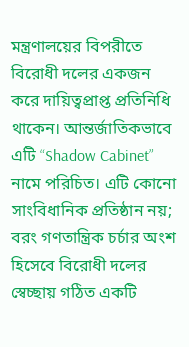মন্ত্রণালয়ের বিপরীতে বিরোধী দলের একজন করে দায়িত্বপ্রাপ্ত প্রতিনিধি থাকেন। আন্তর্জাতিকভাবে এটি “Shadow Cabinet” নামে পরিচিত। এটি কোনো সাংবিধানিক প্রতিষ্ঠান নয়; বরং গণতান্ত্রিক চর্চার অংশ হিসেবে বিরোধী দলের স্বেচ্ছায় গঠিত একটি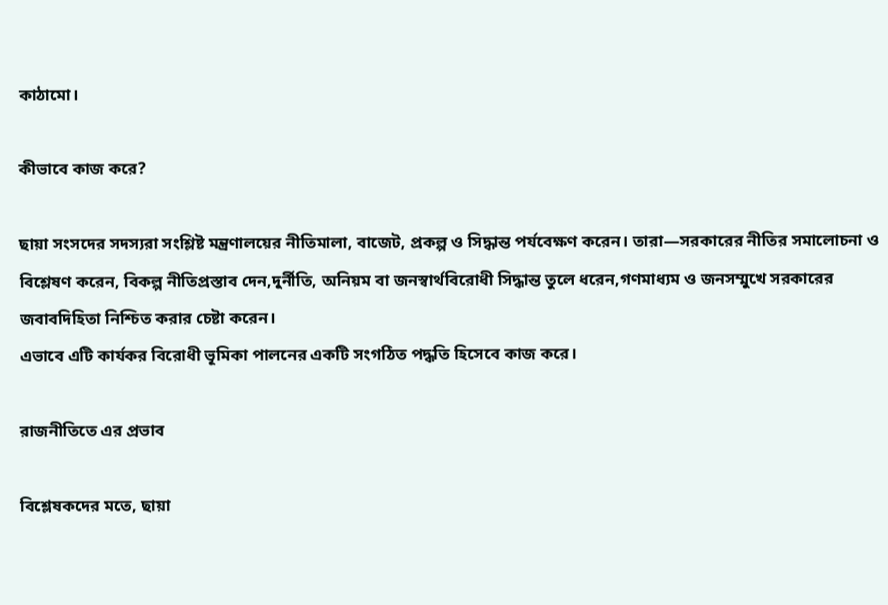কাঠামো।

কীভাবে কাজ করে?

ছায়া সংসদের সদস্যরা সংশ্লিষ্ট মন্ত্রণালয়ের নীতিমালা, বাজেট, প্রকল্প ও সিদ্ধান্ত পর্যবেক্ষণ করেন। তারা—সরকারের নীতির সমালোচনা ও বিশ্লেষণ করেন, বিকল্প নীতিপ্রস্তাব দেন,দুর্নীতি, অনিয়ম বা জনস্বার্থবিরোধী সিদ্ধান্ত তুলে ধরেন,গণমাধ্যম ও জনসম্মুখে সরকারের জবাবদিহিতা নিশ্চিত করার চেষ্টা করেন।
এভাবে এটি কার্যকর বিরোধী ভূমিকা পালনের একটি সংগঠিত পদ্ধতি হিসেবে কাজ করে।

রাজনীতিতে এর প্রভাব

বিশ্লেষকদের মতে, ছায়া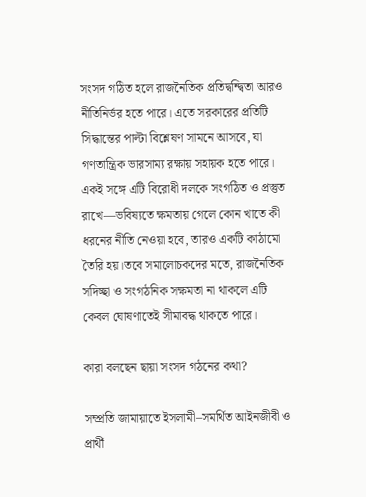সংসদ গঠিত হলে রাজনৈতিক প্রতিদ্বন্দ্বিতা আরও নীতিনির্ভর হতে পারে। এতে সরকারের প্রতিটি সিদ্ধান্তের পাল্টা বিশ্লেষণ সামনে আসবে, যা গণতান্ত্রিক ভারসাম্য রক্ষায় সহায়ক হতে পারে। একই সঙ্গে এটি বিরোধী দলকে সংগঠিত ও প্রস্তুত রাখে—ভবিষ্যতে ক্ষমতায় গেলে কোন খাতে কী ধরনের নীতি নেওয়া হবে, তারও একটি কাঠামো তৈরি হয়।তবে সমালোচকদের মতে, রাজনৈতিক সদিচ্ছা ও সংগঠনিক সক্ষমতা না থাকলে এটি কেবল ঘোষণাতেই সীমাবদ্ধ থাকতে পারে।

কারা বলছেন ছায়া সংসদ গঠনের কথা?

সম্প্রতি জামায়াতে ইসলামী–সমর্থিত আইনজীবী ও প্রার্থী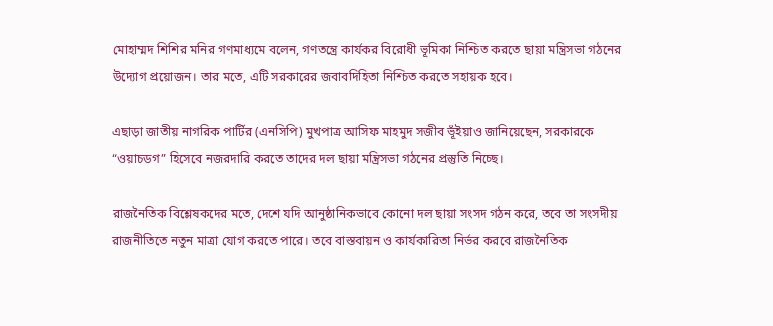মোহাম্মদ শিশির মনির গণমাধ্যমে বলেন, গণতন্ত্রে কার্যকর বিরোধী ভূমিকা নিশ্চিত করতে ছায়া মন্ত্রিসভা গঠনের উদ্যোগ প্রয়োজন। তার মতে, এটি সরকারের জবাবদিহিতা নিশ্চিত করতে সহায়ক হবে।

এছাড়া জাতীয় নাগরিক পার্টির (এনসিপি) মুখপাত্র আসিফ মাহমুদ সজীব ভূঁইয়াও জানিয়েছেন, সরকারকে “ওয়াচডগ” হিসেবে নজরদারি করতে তাদের দল ছায়া মন্ত্রিসভা গঠনের প্রস্তুতি নিচ্ছে।

রাজনৈতিক বিশ্লেষকদের মতে, দেশে যদি আনুষ্ঠানিকভাবে কোনো দল ছায়া সংসদ গঠন করে, তবে তা সংসদীয় রাজনীতিতে নতুন মাত্রা যোগ করতে পারে। তবে বাস্তবায়ন ও কার্যকারিতা নির্ভর করবে রাজনৈতিক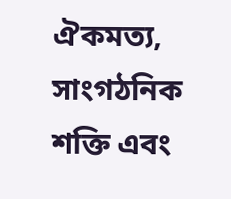ঐকমত্য, সাংগঠনিক শক্তি এবং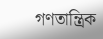গণতান্ত্রিক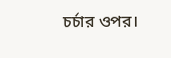চর্চার ওপর।